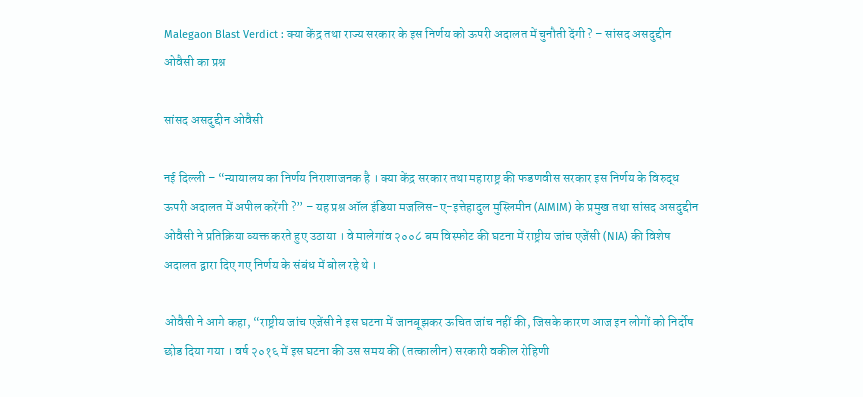Malegaon Blast Verdict : क्या केंद्र तथा राज्य सरकार के इस निर्णय को ऊपरी अदालत में चुनौती देंगी ? – सांसद असदुद्दीन ओवैसी का प्रश्न

सांसद असदुद्दीन ओवैसी

नई दिल्ली – “न्यायालय का निर्णय निराशाजनक है । क्या केंद्र सरकार तथा महाराष्ट्र की फडणवीस सरकार इस निर्णय के विरुद्ध ऊपरी अदालत में अपील करेंगी ?” – यह प्रश्न ऑल इंडिया मजलिस-ए-इत्तेहादुल मुस्लिमीन (AIMIM) के प्रमुख तथा सांसद असदुद्दीन ओवैसी ने प्रतिक्रिया व्यक्त करते हुए उठाया । वे मालेगांव २००८ बम विस्फोट की घटना में राष्ट्रीय जांच एजेंसी (NIA) की विशेष अदालत द्वारा दिए गए निर्णय के संबंध में बोल रहे थे ।

ओवैसी ने आगे कहा, “राष्ट्रीय जांच एजेंसी ने इस घटना में जानबूझकर ऊचित जांच नहीं की, जिसके कारण आज इन लोगों को निर्दोष छोड दिया गया । वर्ष २०१६ में इस घटना की उस समय की (तत्कालीन) सरकारी वकील रोहिणी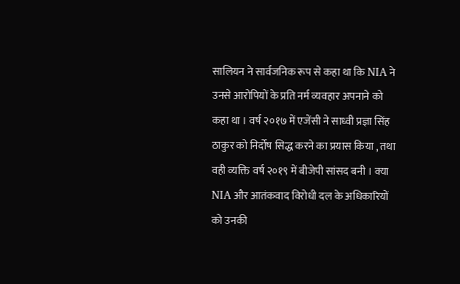सालियन ने सार्वजनिक रूप से कहा था कि NIA ने उनसे आरोपियों के प्रति नर्म व्यवहार अपनाने को कहा था । वर्ष २०१७ में एजेंसी ने साध्वी प्रज्ञा सिंह ठाकुर को निर्दोष सिद्ध करने का प्रयास किया , तथा वही व्यक्ति वर्ष २०१९ में बीजेपी सांसद बनी । क्या NIA और आतंकवाद विरोधी दल के अधिकारियों को उनकी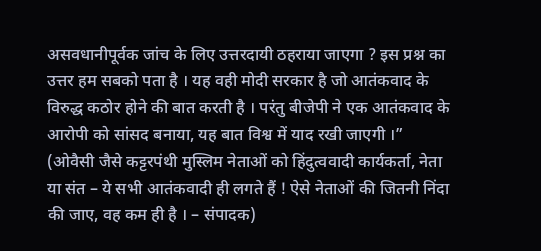असवधानीपूर्वक जांच के लिए उत्तरदायी ठहराया जाएगा ? इस प्रश्न का उत्तर हम सबको पता है । यह वही मोदी सरकार है जो आतंकवाद के विरुद्ध कठोर होने की बात करती है । परंतु बीजेपी ने एक आतंकवाद के आरोपी को सांसद बनाया, यह बात विश्व में याद रखी जाएगी ।” (ओवैसी जैसे कट्टरपंथी मुस्लिम नेताओं को हिंदुत्ववादी कार्यकर्ता, नेता या संत – ये सभी आतंकवादी ही लगते हैं ! ऐसे नेताओं की जितनी निंदा की जाए, वह कम ही है । – संपादक)